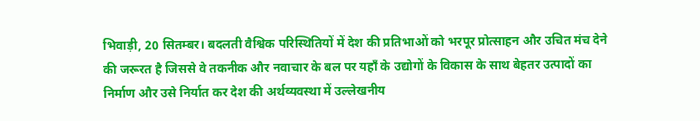भिवाड़ी, 20 सितम्बर। बदलती वैश्विक परिस्थितियों में देश की प्रतिभाओं को भरपूर प्रोत्साहन और उचित मंच देने की जरूरत है जिससे वे तकनीक और नवाचार के बल पर यहाँ के उद्योगों के विकास के साथ बेहतर उत्पादों का निर्माण और उसे निर्यात कर देश की अर्थव्यवस्था में उल्लेखनीय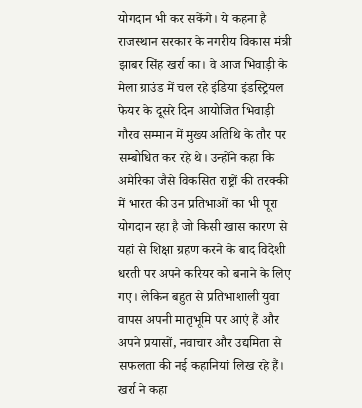योगदान भी कर सकेंगे। ये कहना है राजस्थान सरकार के नगरीय विकास मंत्री झाबर सिंह खर्रा का। वे आज भिवाड़ी के मेला ग्राउंड में चल रहे इंडिया इंडस्ट्रियल फेयर के दूसरे दिन आयोजित भिवाड़ी गौरव सम्मान में मुख्य अतिथि के तौर पर सम्बोधित कर रहे थे। उन्होंने कहा कि अमेरिका जैसे विकसित राष्ट्रों की तरक्की में भारत की उन प्रतिभाओं का भी पूरा योगदान रहा है जो किसी खास कारण से यहां से शिक्षा ग्रहण करने के बाद विदेशी धरती पर अपने करियर को बनाने के लिए गए। लेकिन बहुत से प्रतिभाशाली युवा वापस अपनी मातृभूमि पर आएं हैं और अपने प्रयासों, नवाचार और उद्यमिता से सफलता की नई कहानियां लिख रहे हैं।
खर्रा ने कहा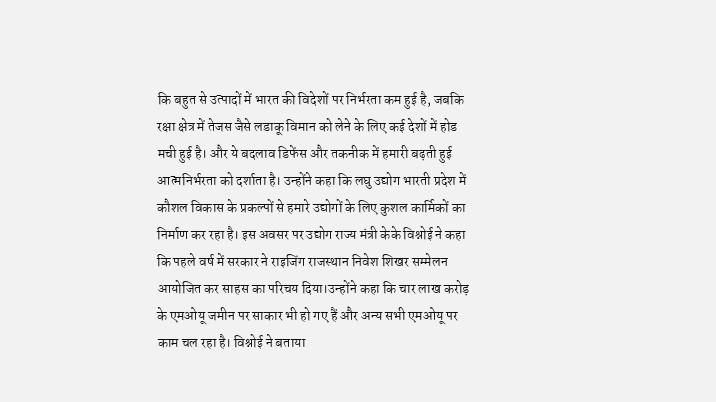कि बहुत से उत्पादों में भारत की विदेशों पर निर्भरता कम हुई है, जबकि रक्षा क्षेत्र में तेजस जैसे लडाकू विमान को लेने के लिए कई देशों में होड मची हुई है। और ये बदलाव डिफेंस और तकनीक में हमारी बढ़ती हुई आत्मनिर्भरता को दर्शाता है। उन्होंने कहा कि लघु उद्योग भारती प्रदेश में कौशल विकास के प्रकल्पों से हमारे उद्योगों के लिए कुशल कार्मिकों का निर्माण कर रहा है। इस अवसर पर उद्योग राज्य मंत्री केके विश्नोई ने कहा कि पहले वर्ष में सरकार ने राइजिंग राजस्थान निवेश शिखर सम्मेलन आयोजित कर साहस का परिचय दिया।उन्होंने कहा कि चार लाख करोड़ के एमओयू जमीन पर साकार भी हो गए हैं और अन्य सभी एमओयू पर काम चल रहा है। विश्नोई ने बताया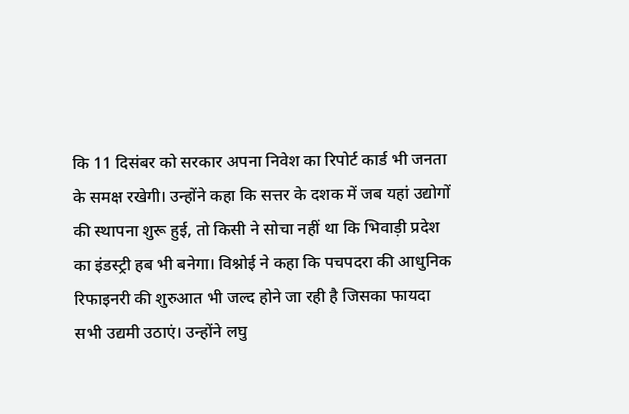कि 11 दिसंबर को सरकार अपना निवेश का रिपोर्ट कार्ड भी जनता के समक्ष रखेगी। उन्होंने कहा कि सत्तर के दशक में जब यहां उद्योगों की स्थापना शुरू हुई, तो किसी ने सोचा नहीं था कि भिवाड़ी प्रदेश का इंडस्ट्री हब भी बनेगा। विश्नोई ने कहा कि पचपदरा की आधुनिक रिफाइनरी की शुरुआत भी जल्द होने जा रही है जिसका फायदा सभी उद्यमी उठाएं। उन्होंने लघु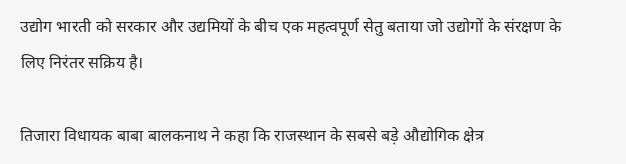उद्योग भारती को सरकार और उद्यमियों के बीच एक महत्वपूर्ण सेतु बताया जो उद्योगों के संरक्षण के लिए निरंतर सक्रिय है।

तिजारा विधायक बाबा बालकनाथ ने कहा कि राजस्थान के सबसे बड़े औद्योगिक क्षेत्र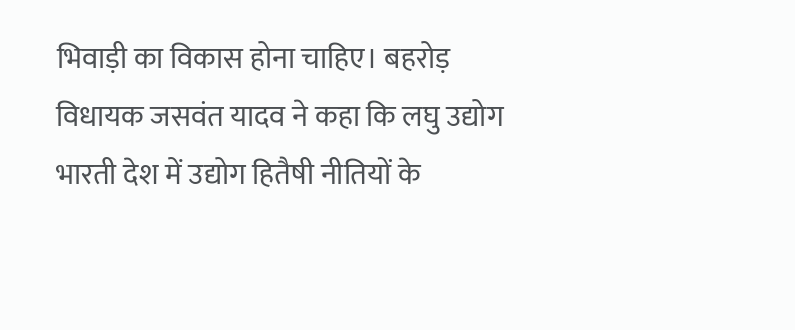भिवाड़ी का विकास होना चाहिए। बहरोड़ विधायक जसवंत यादव ने कहा कि लघु उद्योग भारती देश में उद्योग हितैषी नीतियों के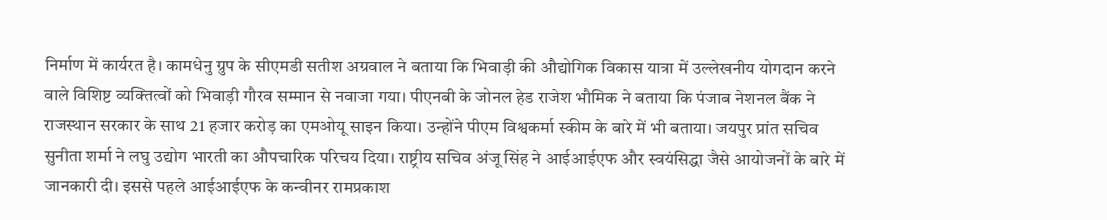निर्माण में कार्यरत है। कामधेनु ग्रुप के सीएमडी सतीश अग्रवाल ने बताया कि भिवाड़ी की औद्योगिक विकास यात्रा में उल्लेखनीय योगदान करने वाले विशिष्ट व्यक्तित्वों को भिवाड़ी गौरव सम्मान से नवाजा गया। पीएनबी के जोनल हेड राजेश भौमिक ने बताया कि पंजाब नेशनल बैंक ने राजस्थान सरकार के साथ 21 हजार करोड़ का एमओयू साइन किया। उन्होंने पीएम विश्वकर्मा स्कीम के बारे में भी बताया। जयपुर प्रांत सचिव सुनीता शर्मा ने लघु उद्योग भारती का औपचारिक परिचय दिया। राष्ट्रीय सचिव अंजू सिंह ने आईआईएफ और स्वयंसिद्धा जैसे आयोजनों के बारे में जानकारी दी। इससे पहले आईआईएफ के कन्वीनर रामप्रकाश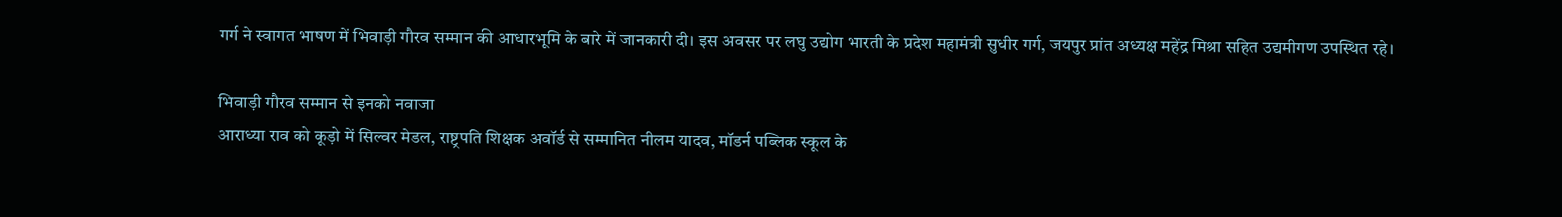गर्ग ने स्वागत भाषण में भिवाड़ी गौरव सम्मान की आधारभूमि के बारे में जानकारी दी। इस अवसर पर लघु उद्योग भारती के प्रदेश महामंत्री सुधीर गर्ग, जयपुर प्रांत अध्यक्ष महेंद्र मिश्रा सहित उद्यमीगण उपस्थित रहे।

भिवाड़ी गौरव सम्मान से इनको नवाजा
आराध्या राव को कूड़ो में सिल्वर मेडल, राष्ट्रपति शिक्षक अवॉर्ड से सम्मानित नीलम यादव, मॉडर्न पब्लिक स्कूल के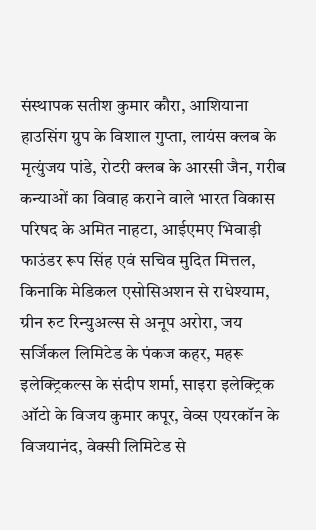संस्थापक सतीश कुमार कौरा, आशियाना हाउसिंग ग्रुप के विशाल गुप्ता, लायंस क्लब के मृत्युंजय पांडे, रोटरी क्लब के आरसी जैन, गरीब कन्याओं का विवाह कराने वाले भारत विकास परिषद के अमित नाहटा, आईएमए भिवाड़ी फाउंडर रूप सिंह एवं सचिव मुदित मित्तल, किनाकि मेडिकल एसोसिअशन से राधेश्याम, ग्रीन रुट रिन्युअल्स से अनूप अरोरा, जय सर्जिकल लिमिटेड के पंकज कहर, महरू इलेक्ट्रिकल्स के संदीप शर्मा, साइरा इलेक्ट्रिक ऑटो के विजय कुमार कपूर, वेव्स एयरकॉन के विजयानंद, वेक्सी लिमिटेड से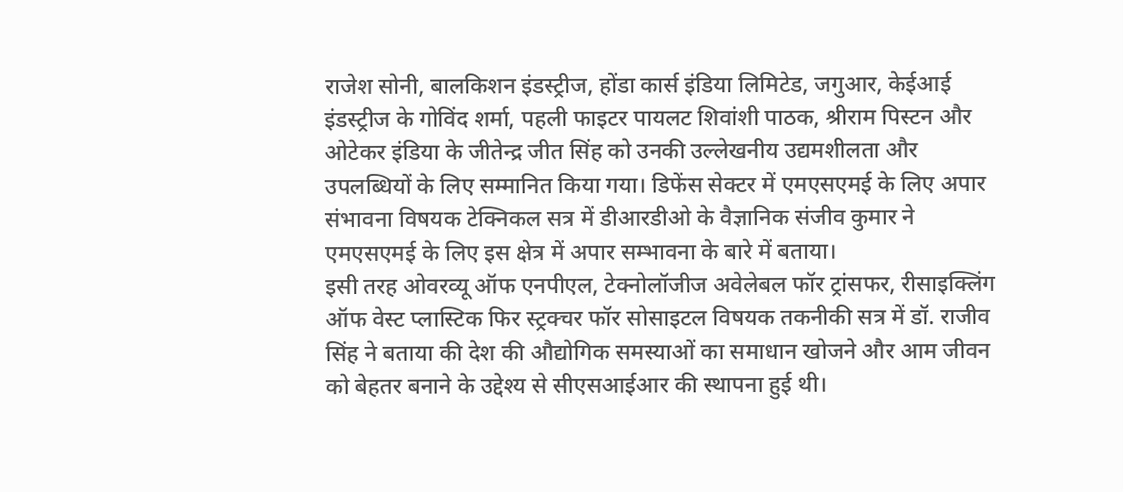राजेश सोनी, बालकिशन इंडस्ट्रीज, होंडा कार्स इंडिया लिमिटेड, जगुआर, केईआई इंडस्ट्रीज के गोविंद शर्मा, पहली फाइटर पायलट शिवांशी पाठक, श्रीराम पिस्टन और ओटेकर इंडिया के जीतेन्द्र जीत सिंह को उनकी उल्लेखनीय उद्यमशीलता और उपलब्धियों के लिए सम्मानित किया गया। डिफेंस सेक्टर में एमएसएमई के लिए अपार संभावना विषयक टेक्निकल सत्र में डीआरडीओ के वैज्ञानिक संजीव कुमार ने एमएसएमई के लिए इस क्षेत्र में अपार सम्भावना के बारे में बताया।
इसी तरह ओवरव्यू ऑफ एनपीएल, टेक्नोलॉजीज अवेलेबल फॉर ट्रांसफर, रीसाइक्लिंग ऑफ वेस्ट प्लास्टिक फिर स्ट्रक्चर फॉर सोसाइटल विषयक तकनीकी सत्र में डॉ. राजीव सिंह ने बताया की देश की औद्योगिक समस्याओं का समाधान खोजने और आम जीवन को बेहतर बनाने के उद्देश्य से सीएसआईआर की स्थापना हुई थी।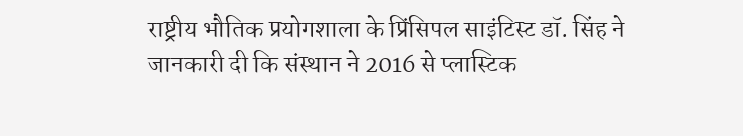राष्ट्रीय भौतिक प्रयोगशाला के प्रिंसिपल साइंटिस्ट डॉ. सिंह ने जानकारी दी कि संस्थान ने 2016 से प्लास्टिक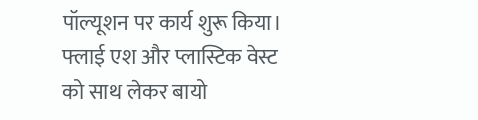पॉल्यूशन पर कार्य शुरू किया। फ्लाई एश और प्लास्टिक वेस्ट को साथ लेकर बायो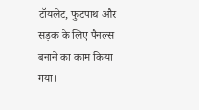टॉयलेट, फुटपाथ और सड़क के लिए पैनल्स बनाने का काम किया गया।